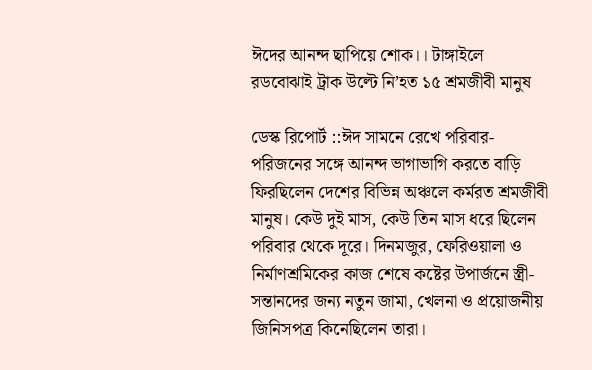ঈদের আনন্দ ছাপিয়ে শোক।। টাঙ্গাইলে রডবোঝাই ট্রাক উল্টে নি’হত ১৫ শ্রমজীবী মানুষ

ডেস্ক রিপোর্ট ::ঈদ সামনে রেখে পরিবার-পরিজনের সঙ্গে আনন্দ ভাগাভাগি করতে বাড়ি ফিরছিলেন দেশের বিভিন্ন অঞ্চলে কর্মরত শ্রমজীবী মানুষ। কেউ দুই মাস, কেউ তিন মাস ধরে ছিলেন পরিবার থেকে দূরে। দিনমজুর, ফেরিওয়ালা ও নির্মাণশ্রমিকের কাজ শেষে কষ্টের উপার্জনে স্ত্রী-সন্তানদের জন্য নতুন জামা, খেলনা ও প্রয়োজনীয় জিনিসপত্র কিনেছিলেন তারা।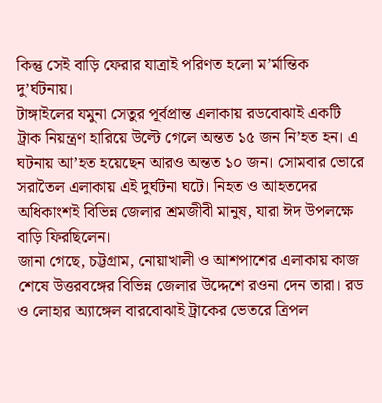কিন্তু সেই বাড়ি ফেরার যাত্রাই পরিণত হলো ম’র্মান্তিক দু’র্ঘটনায়।
টাঙ্গাইলের যমুনা সেতুর পূর্বপ্রান্ত এলাকায় রডবোঝাই একটি ট্রাক নিয়ন্ত্রণ হারিয়ে উল্টে গেলে অন্তত ১৫ জন নি’হত হন। এ ঘটনায় আ’হত হয়েছেন আরও অন্তত ১০ জন। সোমবার ভোরে সরাতৈল এলাকায় এই দুর্ঘটনা ঘটে। নিহত ও আহতদের অধিকাংশই বিভিন্ন জেলার শ্রমজীবী মানুষ, যারা ঈদ উপলক্ষে বাড়ি ফিরছিলেন।
জানা গেছে, চট্টগ্রাম, নোয়াখালী ও আশপাশের এলাকায় কাজ শেষে উত্তরবঙ্গের বিভিন্ন জেলার উদ্দেশে রওনা দেন তারা। রড ও লোহার অ্যাঙ্গেল বারবোঝাই ট্রাকের ভেতরে ত্রিপল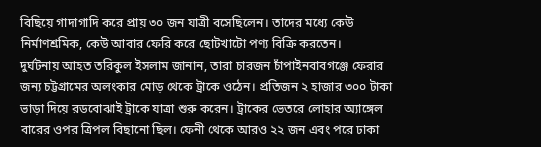বিছিয়ে গাদাগাদি করে প্রায় ৩০ জন যাত্রী বসেছিলেন। তাদের মধ্যে কেউ নির্মাণশ্রমিক, কেউ আবার ফেরি করে ছোটখাটো পণ্য বিক্রি করতেন।
দুর্ঘটনায় আহত তরিকুল ইসলাম জানান, তারা চারজন চাঁপাইনবাবগঞ্জে ফেরার জন্য চট্টগ্রামের অলংকার মোড় থেকে ট্রাকে ওঠেন। প্রতিজন ২ হাজার ৩০০ টাকা ভাড়া দিয়ে রডবোঝাই ট্রাকে যাত্রা শুরু করেন। ট্রাকের ভেতরে লোহার অ্যাঙ্গেল বারের ওপর ত্রিপল বিছানো ছিল। ফেনী থেকে আরও ২২ জন এবং পরে ঢাকা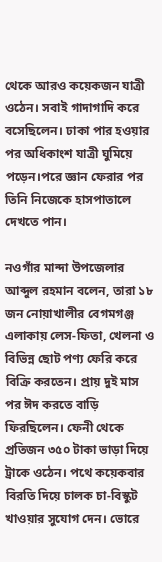থেকে আরও কয়েকজন যাত্রী ওঠেন। সবাই গাদাগাদি করে বসেছিলেন। ঢাকা পার হওয়ার পর অধিকাংশ যাত্রী ঘুমিয়ে পড়েন।পরে জ্ঞান ফেরার পর তিনি নিজেকে হাসপাতালে দেখতে পান।

নওগাঁর মান্দা উপজেলার আব্দুল রহমান বলেন, তারা ১৮ জন নোয়াখালীর বেগমগঞ্জ এলাকায় লেস-ফিতা, খেলনা ও বিভিন্ন ছোট পণ্য ফেরি করে বিক্রি করতেন। প্রায় দুই মাস পর ঈদ করতে বাড়ি ফিরছিলেন। ফেনী থেকে প্রতিজন ৩৫০ টাকা ভাড়া দিয়ে ট্রাকে ওঠেন। পথে কয়েকবার বিরতি দিয়ে চালক চা-বিস্কুট খাওয়ার সুযোগ দেন। ভোরে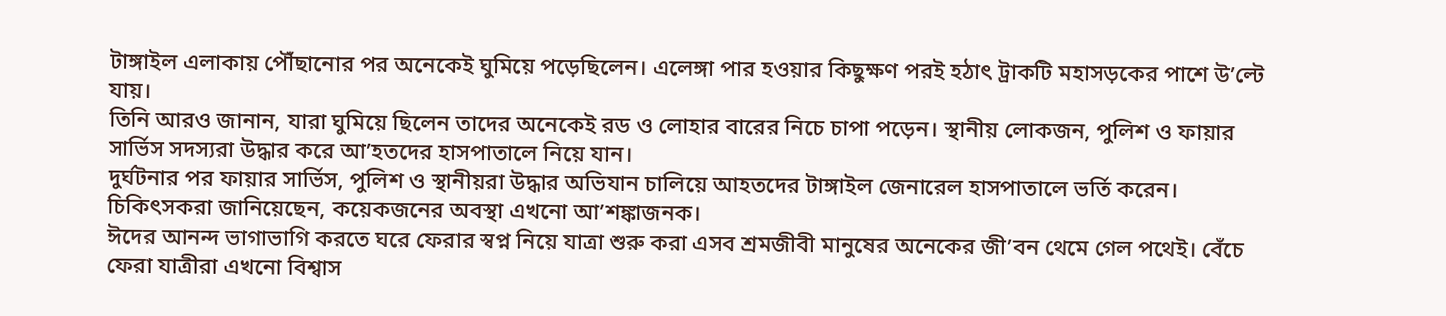টাঙ্গাইল এলাকায় পৌঁছানোর পর অনেকেই ঘুমিয়ে পড়েছিলেন। এলেঙ্গা পার হওয়ার কিছুক্ষণ পরই হঠাৎ ট্রাকটি মহাসড়কের পাশে উ’ল্টে যায়।
তিনি আরও জানান, যারা ঘুমিয়ে ছিলেন তাদের অনেকেই রড ও লোহার বারের নিচে চাপা পড়েন। স্থানীয় লোকজন, পুলিশ ও ফায়ার সার্ভিস সদস্যরা উদ্ধার করে আ’হতদের হাসপাতালে নিয়ে যান।
দুর্ঘটনার পর ফায়ার সার্ভিস, পুলিশ ও স্থানীয়রা উদ্ধার অভিযান চালিয়ে আহতদের টাঙ্গাইল জেনারেল হাসপাতালে ভর্তি করেন। চিকিৎসকরা জানিয়েছেন, কয়েকজনের অবস্থা এখনো আ’শঙ্কাজনক।
ঈদের আনন্দ ভাগাভাগি করতে ঘরে ফেরার স্বপ্ন নিয়ে যাত্রা শুরু করা এসব শ্রমজীবী মানুষের অনেকের জী’বন থেমে গেল পথেই। বেঁচে ফেরা যাত্রীরা এখনো বিশ্বাস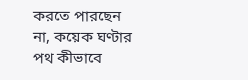করতে পারছেন না, কয়েক ঘণ্টার পথ কীভাবে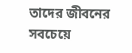তাদের জীবনের সবচেয়ে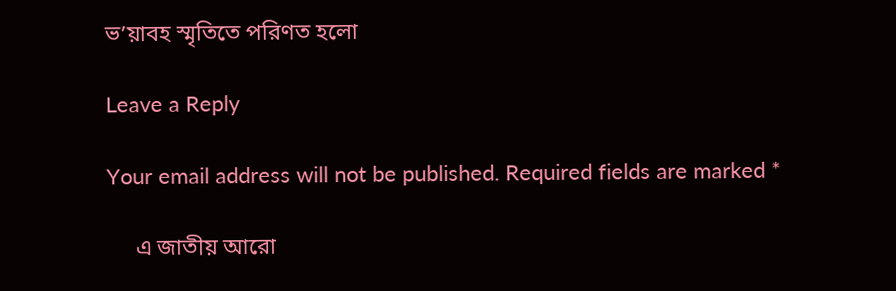ভ’য়াবহ স্মৃতিতে পরিণত হলো

Leave a Reply

Your email address will not be published. Required fields are marked *

     এ জাতীয় আরো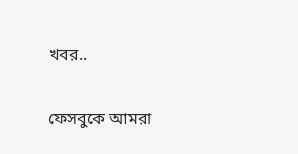খবর..

ফেসবুকে আমরা